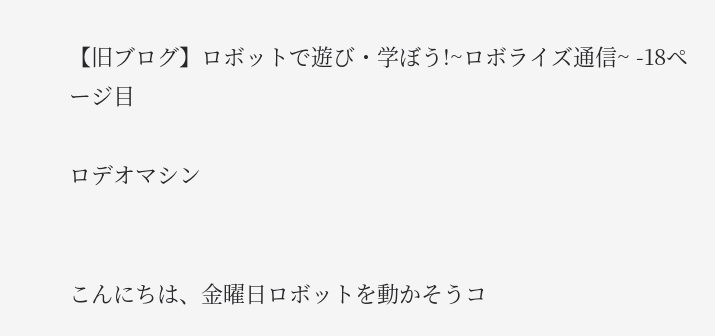【旧ブログ】ロボットで遊び・学ぼう!~ロボライズ通信~ -18ページ目

ロデオマシン


こんにちは、金曜日ロボットを動かそうコ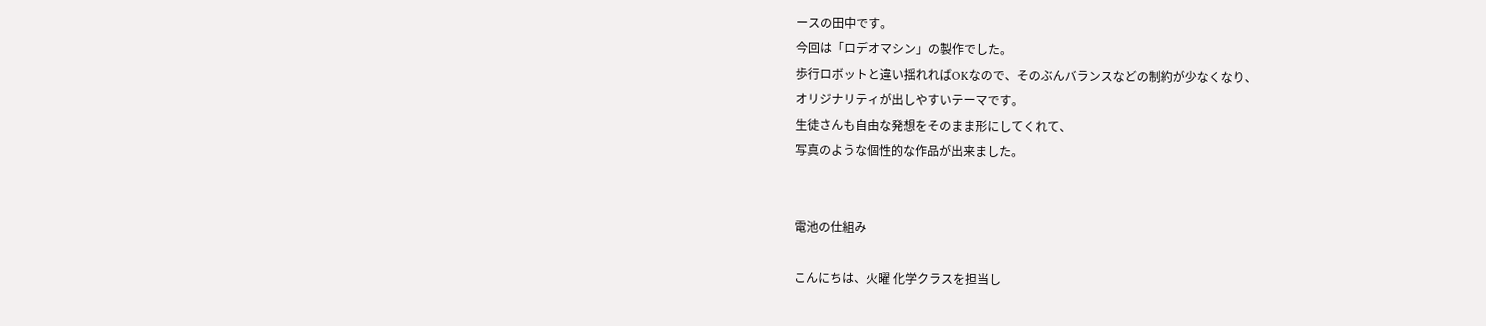ースの田中です。
今回は「ロデオマシン」の製作でした。
歩行ロボットと違い揺れればOKなので、そのぶんバランスなどの制約が少なくなり、
オリジナリティが出しやすいテーマです。
生徒さんも自由な発想をそのまま形にしてくれて、
写真のような個性的な作品が出来ました。


電池の仕組み

こんにちは、火曜 化学クラスを担当し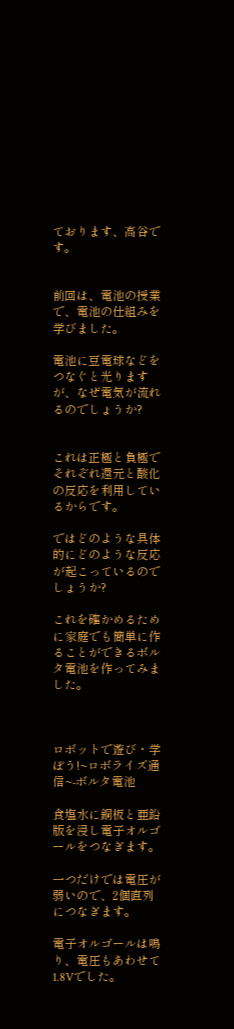ております、高谷です。


前回は、電池の授業で、電池の仕組みを学びました。

電池に豆電球などをつなぐと光りますが、なぜ電気が流れるのでしょうか?


これは正極と負極でそれぞれ還元と酸化の反応を利用しているからです。

ではどのような具体的にどのような反応が起こっているのでしょうか?

これを確かめるために家庭でも簡単に作ることができるボルタ電池を作ってみました。



ロボットで遊び・学ぼう!~ロボライズ通信~-ボルタ電池

食塩水に銅板と亜鉛版を浸し電子オルゴールをつなぎます。

一つだけでは電圧が弱いので、2個直列につなぎます。

電子オルゴールは鳴り、電圧もあわせて1.8Vでした。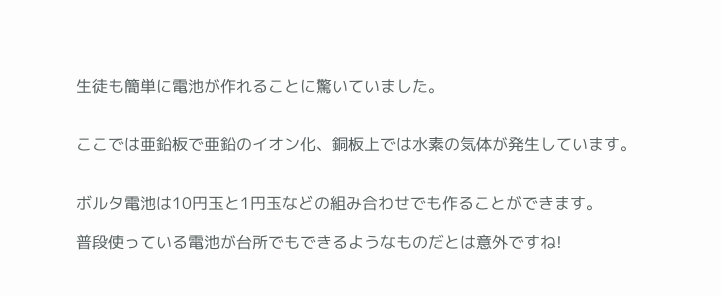生徒も簡単に電池が作れることに驚いていました。


ここでは亜鉛板で亜鉛のイオン化、銅板上では水素の気体が発生しています。


ボルタ電池は10円玉と1円玉などの組み合わせでも作ることができます。

普段使っている電池が台所でもできるようなものだとは意外ですね!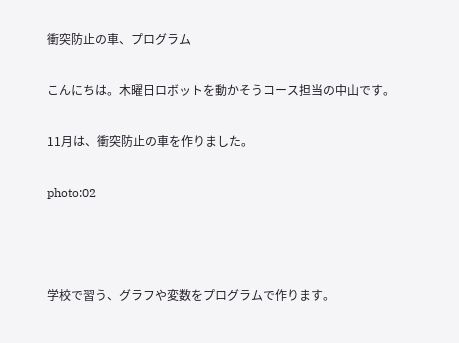衝突防止の車、プログラム

こんにちは。木曜日ロボットを動かそうコース担当の中山です。

11月は、衝突防止の車を作りました。

photo:02



学校で習う、グラフや変数をプログラムで作ります。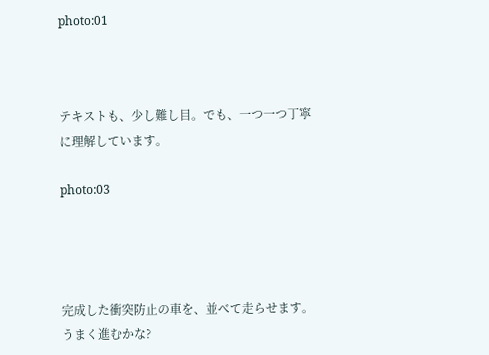photo:01



テキストも、少し難し目。でも、一つ一つ丁寧に理解しています。

photo:03




完成した衝突防止の車を、並べて走らせます。
うまく進むかな?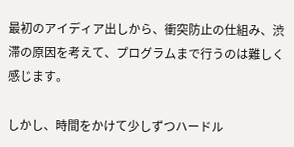最初のアイディア出しから、衝突防止の仕組み、渋滞の原因を考えて、プログラムまで行うのは難しく感じます。

しかし、時間をかけて少しずつハードル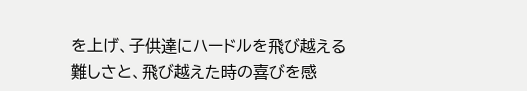を上げ、子供達にハードルを飛び越える難しさと、飛び越えた時の喜びを感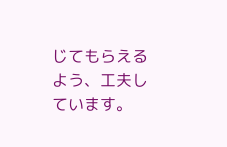じてもらえるよう、工夫しています。